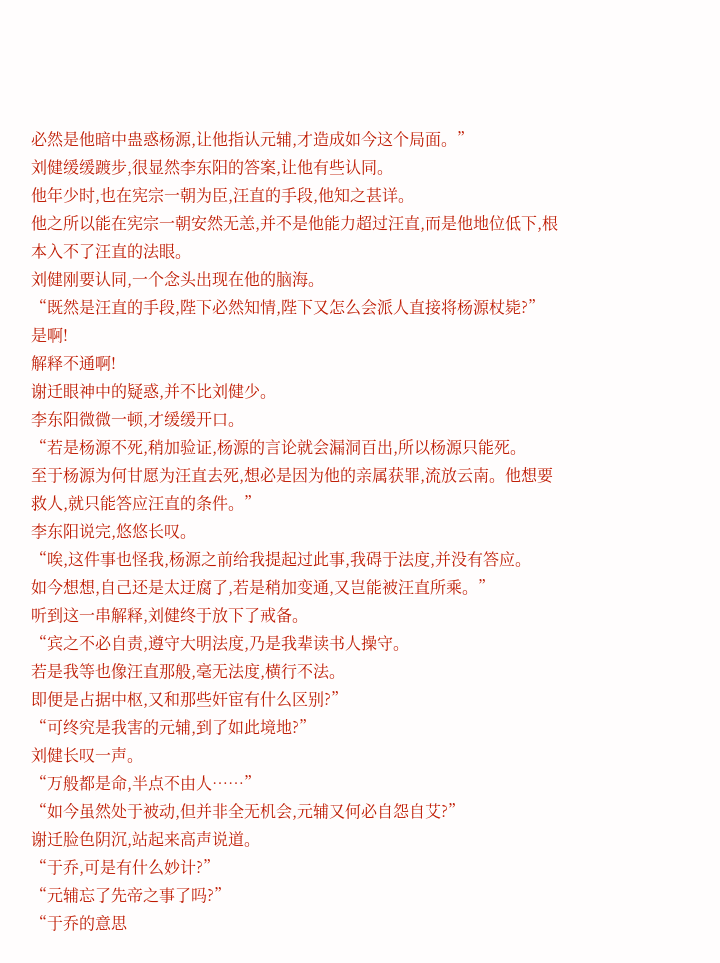必然是他暗中蛊惑杨源,让他指认元辅,才造成如今这个局面。”
刘健缓缓踱步,很显然李东阳的答案,让他有些认同。
他年少时,也在宪宗一朝为臣,汪直的手段,他知之甚详。
他之所以能在宪宗一朝安然无恙,并不是他能力超过汪直,而是他地位低下,根本入不了汪直的法眼。
刘健刚要认同,一个念头出现在他的脑海。
“既然是汪直的手段,陛下必然知情,陛下又怎么会派人直接将杨源杖毙?”
是啊!
解释不通啊!
谢迁眼神中的疑惑,并不比刘健少。
李东阳微微一顿,才缓缓开口。
“若是杨源不死,稍加验证,杨源的言论就会漏洞百出,所以杨源只能死。
至于杨源为何甘愿为汪直去死,想必是因为他的亲属获罪,流放云南。他想要救人,就只能答应汪直的条件。”
李东阳说完,悠悠长叹。
“唉,这件事也怪我,杨源之前给我提起过此事,我碍于法度,并没有答应。
如今想想,自己还是太迂腐了,若是稍加变通,又岂能被汪直所乘。”
听到这一串解释,刘健终于放下了戒备。
“宾之不必自责,遵守大明法度,乃是我辈读书人操守。
若是我等也像汪直那般,毫无法度,横行不法。
即便是占据中枢,又和那些奸宦有什么区别?”
“可终究是我害的元辅,到了如此境地?”
刘健长叹一声。
“万般都是命,半点不由人……”
“如今虽然处于被动,但并非全无机会,元辅又何必自怨自艾?”
谢迁脸色阴沉,站起来高声说道。
“于乔,可是有什么妙计?”
“元辅忘了先帝之事了吗?”
“于乔的意思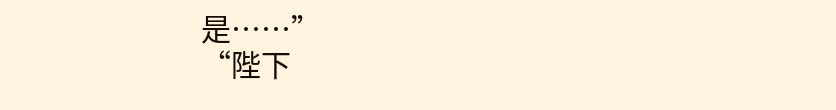是……”
“陛下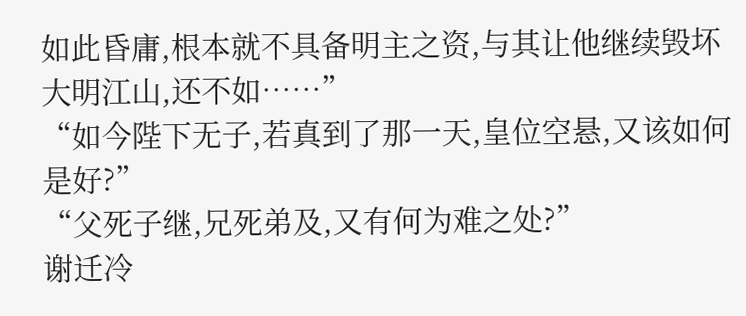如此昏庸,根本就不具备明主之资,与其让他继续毁坏大明江山,还不如……”
“如今陛下无子,若真到了那一天,皇位空悬,又该如何是好?”
“父死子继,兄死弟及,又有何为难之处?”
谢迁冷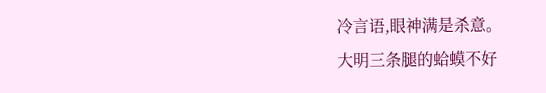冷言语,眼神满是杀意。
大明三条腿的蛤蟆不好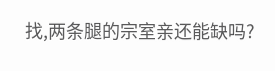找,两条腿的宗室亲还能缺吗?